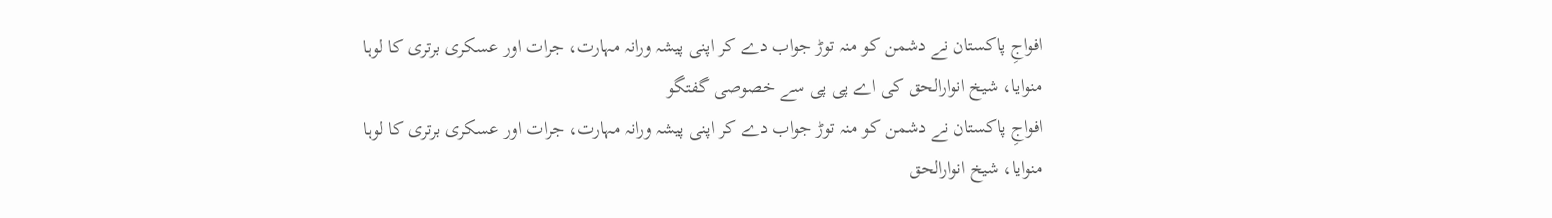افواجِ پاکستان نے دشمن کو منہ توڑ جواب دے کر اپنی پیشہ ورانہ مہارت، جرات اور عسکری برتری کا لوہا منوایا، شیخ انوارالحق کی اے پی پی سے خصوصی گفتگو
افواجِ پاکستان نے دشمن کو منہ توڑ جواب دے کر اپنی پیشہ ورانہ مہارت، جرات اور عسکری برتری کا لوہا منوایا، شیخ انوارالحق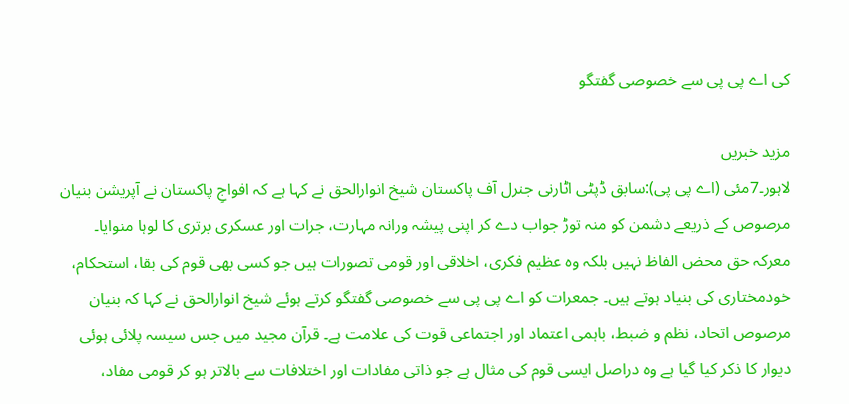کی اے پی پی سے خصوصی گفتگو

مزید خبریں
لاہور۔7مئی (اے پی پی):سابق ڈپٹی اٹارنی جنرل آف پاکستان شیخ انوارالحق نے کہا ہے کہ افواجِ پاکستان نے آپریشن بنیان مرصوص کے ذریعے دشمن کو منہ توڑ جواب دے کر اپنی پیشہ ورانہ مہارت، جرات اور عسکری برتری کا لوہا منوایا۔ معرکہ حق محض الفاظ نہیں بلکہ وہ عظیم فکری، اخلاقی اور قومی تصورات ہیں جو کسی بھی قوم کی بقا، استحکام، خودمختاری کی بنیاد ہوتے ہیں۔ جمعرات کو اے پی پی سے خصوصی گفتگو کرتے ہوئے شیخ انوارالحق نے کہا کہ بنیان مرصوص اتحاد، نظم و ضبط، باہمی اعتماد اور اجتماعی قوت کی علامت ہے۔ قرآن مجید میں جس سیسہ پلائی ہوئی دیوار کا ذکر کیا گیا ہے وہ دراصل ایسی قوم کی مثال ہے جو ذاتی مفادات اور اختلافات سے بالاتر ہو کر قومی مفاد،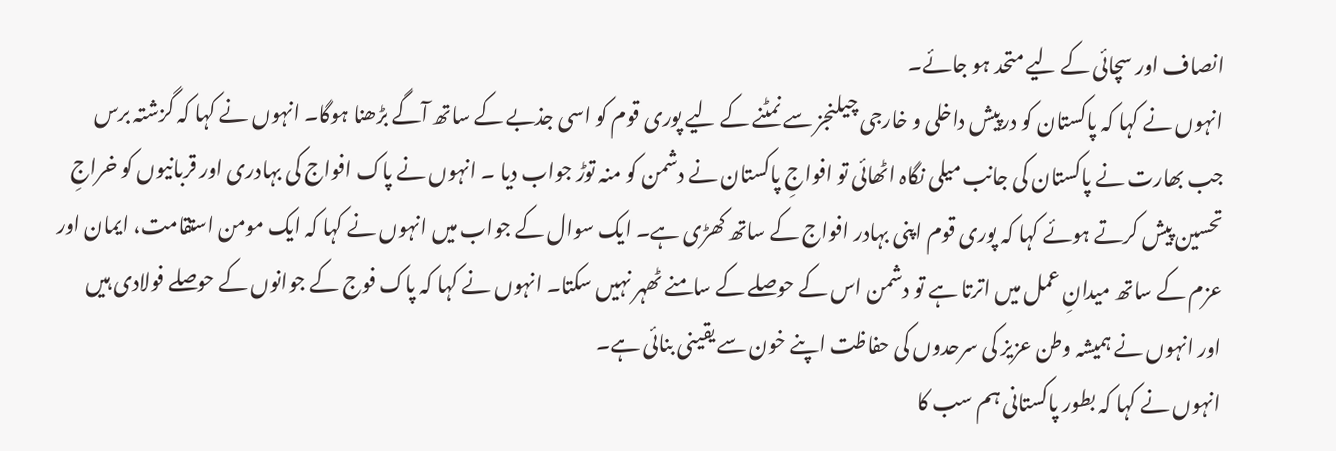انصاف اور سچائی کے لیے متحد ہو جائے۔
انہوں نے کہا کہ پاکستان کو درپیش داخلی و خارجی چیلنجز سے نمٹنے کے لیے پوری قوم کو اسی جذبے کے ساتھ آگے بڑھنا ہوگا۔ انہوں نے کہا کہ گزشتہ برس جب بھارت نے پاکستان کی جانب میلی نگاہ اٹھائی تو افواجِ پاکستان نے دشمن کو منہ توڑ جواب دیا ۔ انہوں نے پاک افواج کی بہادری اور قربانیوں کو خراجِ تحسین پیش کرتے ہوئے کہا کہ پوری قوم اپنی بہادر افواج کے ساتھ کھڑی ہے۔ ایک سوال کے جواب میں انہوں نے کہا کہ ایک مومن استقامت، ایمان اور عزم کے ساتھ میدانِ عمل میں اترتا ہے تو دشمن اس کے حوصلے کے سامنے ٹھہر نہیں سکتا۔ انہوں نے کہا کہ پاک فوج کے جوانوں کے حوصلے فولادی ہیں اور انہوں نے ہمیشہ وطن عزیز کی سرحدوں کی حفاظت اپنے خون سے یقینی بنائی ہے۔
انہوں نے کہا کہ بطور پاکستانی ہم سب کا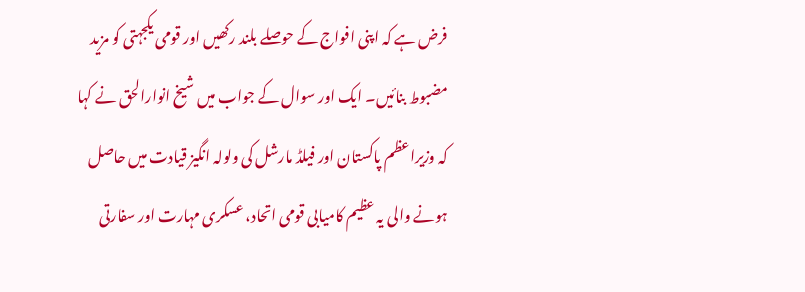فرض ہے کہ اپنی افواج کے حوصلے بلند رکھیں اور قومی یکجہتی کو مزید مضبوط بنائیں۔ ایک اور سوال کے جواب میں شیخ انوارالحق نے کہا کہ وزیراعظم پاکستان اور فیلڈ مارشل کی ولولہ انگیز قیادت میں حاصل ہونے والی یہ عظیم کامیابی قومی اتحاد، عسکری مہارت اور سفارتی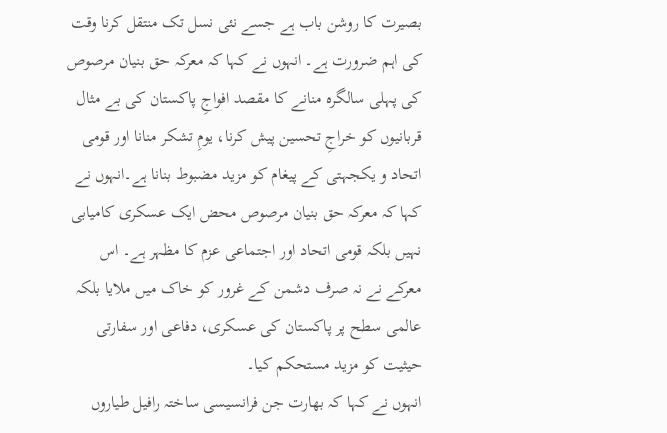بصیرت کا روشن باب ہے جسے نئی نسل تک منتقل کرنا وقت کی اہم ضرورت ہے۔ انہوں نے کہا کہ معرکہ حق بنیان مرصوص کی پہلی سالگرہ منانے کا مقصد افواجِ پاکستان کی بے مثال قربانیوں کو خراجِ تحسین پیش کرنا، یومِ تشکر منانا اور قومی اتحاد و یکجہتی کے پیغام کو مزید مضبوط بنانا ہے۔انہوں نے کہا کہ معرکہ حق بنیان مرصوص محض ایک عسکری کامیابی نہیں بلکہ قومی اتحاد اور اجتماعی عزم کا مظہر ہے۔ اس معرکے نے نہ صرف دشمن کے غرور کو خاک میں ملایا بلکہ عالمی سطح پر پاکستان کی عسکری، دفاعی اور سفارتی حیثیت کو مزید مستحکم کیا۔
انہوں نے کہا کہ بھارت جن فرانسیسی ساختہ رافیل طیاروں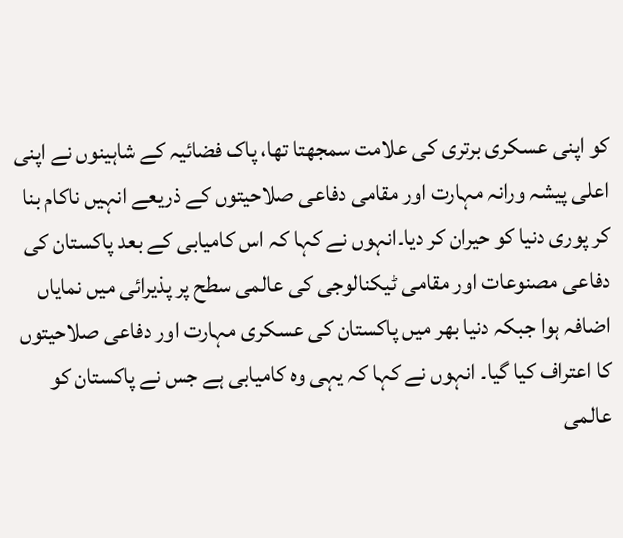کو اپنی عسکری برتری کی علامت سمجھتا تھا، پاک فضائیہ کے شاہینوں نے اپنی اعلی پیشہ ورانہ مہارت اور مقامی دفاعی صلاحیتوں کے ذریعے انہیں ناکام بنا کر پوری دنیا کو حیران کر دیا۔انہوں نے کہا کہ اس کامیابی کے بعد پاکستان کی دفاعی مصنوعات اور مقامی ٹیکنالوجی کی عالمی سطح پر پذیرائی میں نمایاں اضافہ ہوا جبکہ دنیا بھر میں پاکستان کی عسکری مہارت اور دفاعی صلاحیتوں کا اعتراف کیا گیا۔ انہوں نے کہا کہ یہی وہ کامیابی ہے جس نے پاکستان کو عالمی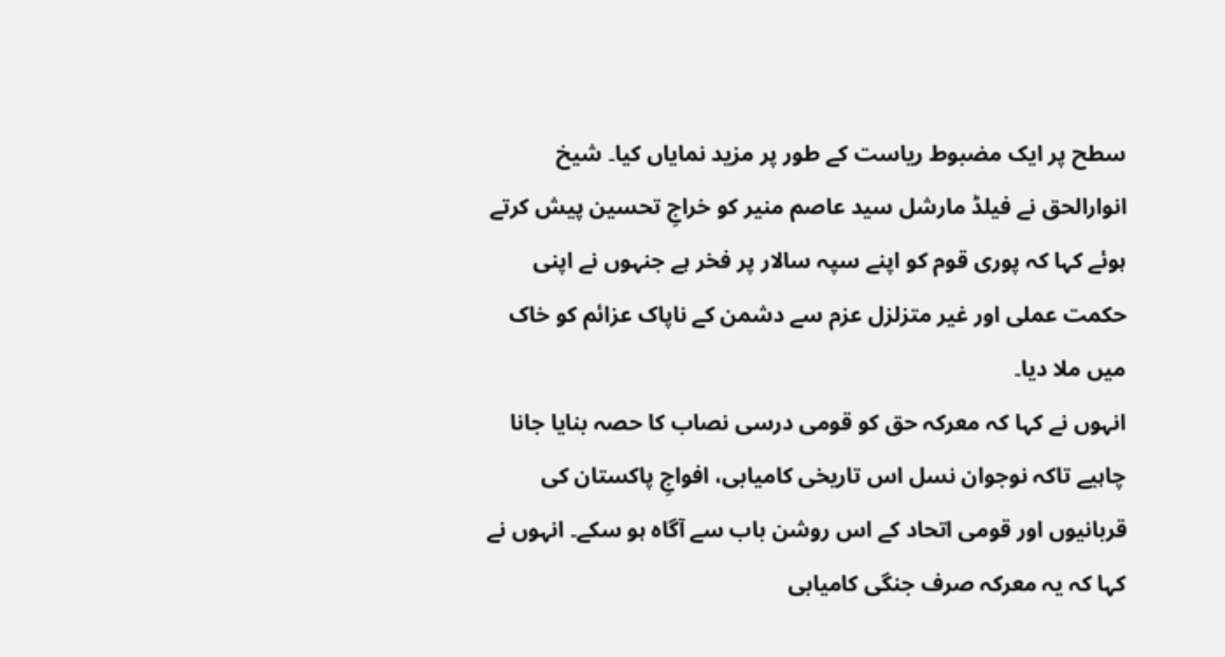سطح پر ایک مضبوط ریاست کے طور پر مزید نمایاں کیا۔ شیخ انوارالحق نے فیلڈ مارشل سید عاصم منیر کو خراجِ تحسین پیش کرتے ہوئے کہا کہ پوری قوم کو اپنے سپہ سالار پر فخر ہے جنہوں نے اپنی حکمت عملی اور غیر متزلزل عزم سے دشمن کے ناپاک عزائم کو خاک میں ملا دیا۔
انہوں نے کہا کہ معرکہ حق کو قومی درسی نصاب کا حصہ بنایا جانا چاہیے تاکہ نوجوان نسل اس تاریخی کامیابی، افواجِ پاکستان کی قربانیوں اور قومی اتحاد کے اس روشن باب سے آگاہ ہو سکے۔ انہوں نے کہا کہ یہ معرکہ صرف جنگی کامیابی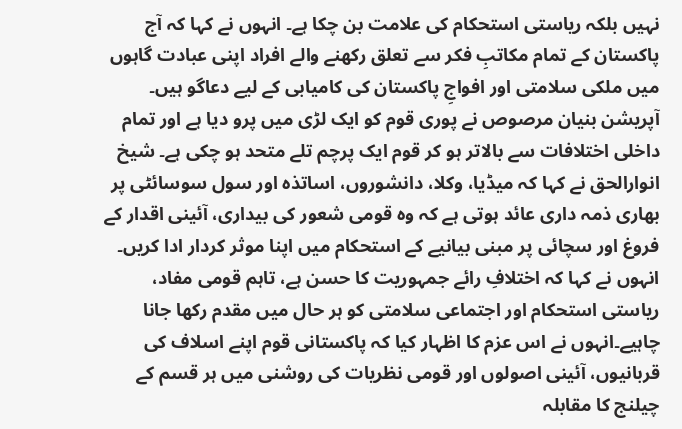نہیں بلکہ ریاستی استحکام کی علامت بن چکا ہے۔ انہوں نے کہا کہ آج پاکستان کے تمام مکاتبِ فکر سے تعلق رکھنے والے افراد اپنی عبادت گاہوں میں ملکی سلامتی اور افواجِ پاکستان کی کامیابی کے لیے دعاگو ہیں۔
آپریشن بنیان مرصوص نے پوری قوم کو ایک لڑی میں پرو دیا ہے اور تمام داخلی اختلافات سے بالاتر ہو کر قوم ایک پرچم تلے متحد ہو چکی ہے۔ شیخ انوارالحق نے کہا کہ میڈیا، وکلا، دانشوروں، اساتذہ اور سول سوسائٹی پر بھاری ذمہ داری عائد ہوتی ہے کہ وہ قومی شعور کی بیداری، آئینی اقدار کے فروغ اور سچائی پر مبنی بیانیے کے استحکام میں اپنا موثر کردار ادا کریں۔ انہوں نے کہا کہ اختلافِ رائے جمہوریت کا حسن ہے، تاہم قومی مفاد، ریاستی استحکام اور اجتماعی سلامتی کو ہر حال میں مقدم رکھا جانا چاہیے۔انہوں نے اس عزم کا اظہار کیا کہ پاکستانی قوم اپنے اسلاف کی قربانیوں، آئینی اصولوں اور قومی نظریات کی روشنی میں ہر قسم کے چیلنج کا مقابلہ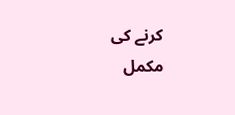کرنے کی مکمل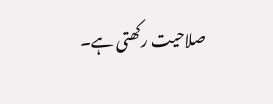صلاحیت رکھتی ہے۔